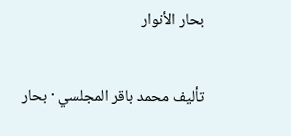بحار الأنوار

تأليف محمد باقر المجلسي · بحار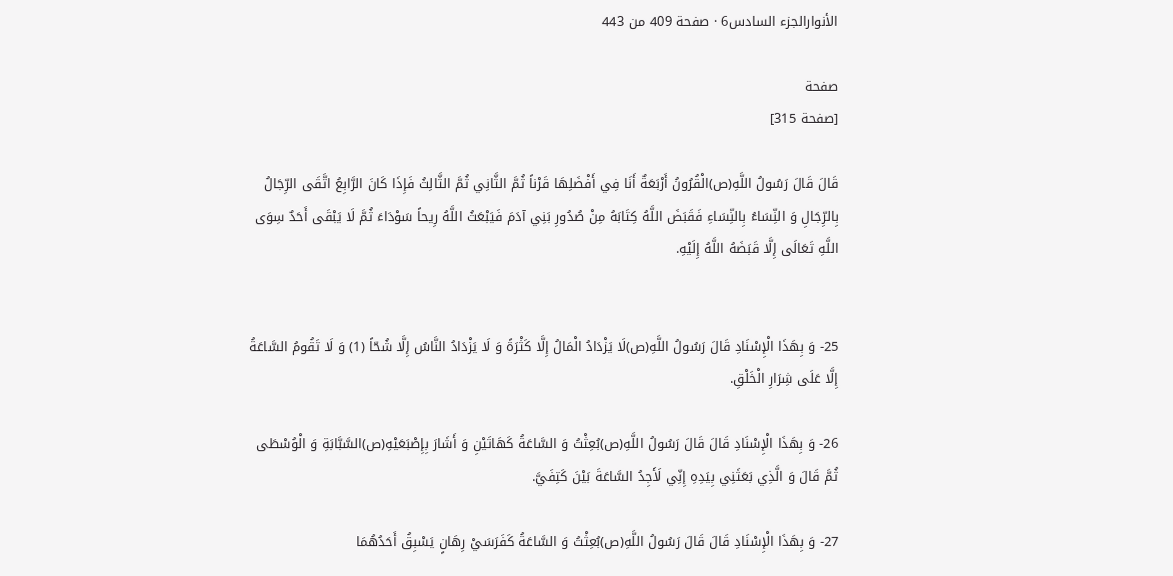الأنوارالجزء السادس6 · صفحة 409 من 443

صفحة
[صفحة 315]

قَالَ قَالَ رَسُولُ اللَّهِ(ص)الْقُرُونُ أَرْبَعَةٌ أَنَا فِي أَفْضَلِهَا قَرْناً ثُمَّ الثَّانِي ثُمَّ الثَّالِثُ فَإِذَا كَانَ الرَّابِعُ اتَّقَى الرِّجَالُ بِالرِّجَالِ وَ النِّسَاءُ بِالنِّسَاءِ فَقَبَضَ اللَّهُ كِتَابَهُ مِنْ صُدُورِ بَنِي آدَمَ فَيَبْعَثُ اللَّهُ رِيحاً سَوْدَاءَ ثُمَّ لَا يَبْقَى أَحَدٌ سِوَى اللَّهِ تَعَالَى إِلَّا قَبَضَهُ اللَّهُ إِلَيْهِ.


25- وَ بِهَذَا الْإِسْنَادِ قَالَ رَسُولُ اللَّهِ(ص)لَا يَزْدَادُ الْمَالُ إِلَّا كَثْرَةً وَ لَا يَزْدَادُ النَّاسُ إِلَّا شُحّاً (1) وَ لَا تَقُومُ السَّاعَةُ إِلَّا عَلَى شِرَارِ الْخَلْقِ.

26- وَ بِهَذَا الْإِسْنَادِ قَالَ قَالَ رَسُولُ اللَّهِ(ص)بُعِثْتُ وَ السَّاعَةُ كَهَاتَيْنِ وَ أَشَارَ بِإِصْبَعَيْهِ(ص)السَّبَّابَةِ وَ الْوُسْطَى ثُمَّ قَالَ وَ الَّذِي بَعَثَنِي بِيَدِهِ إِنِّي لَأَجِدُ السَّاعَةَ بَيْنَ كَتِفَيَّ.

27- وَ بِهَذَا الْإِسْنَادِ قَالَ قَالَ رَسُولُ اللَّهِ(ص)بُعِثْتُ وَ السَّاعَةُ كَفَرَسَيْ رِهَانٍ يَسْبِقُ أَحَدُهُمَا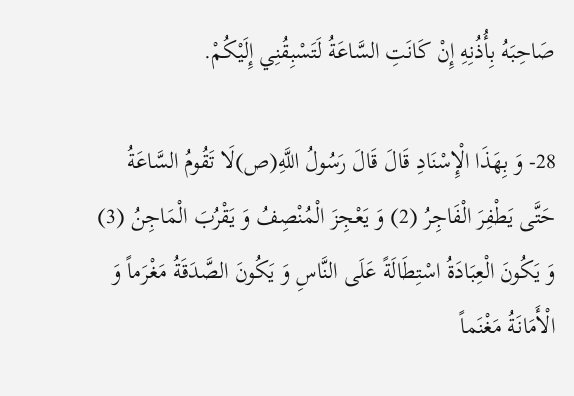صَاحِبَهُ بِأُذُنِهِ إِنْ كَانَتِ السَّاعَةُ لَتَسْبِقُنِي إِلَيْكُمْ.

28- وَ بِهَذَا الْإِسْنَادِ قَالَ قَالَ رَسُولُ اللَّهِ(ص)لَا تَقُومُ السَّاعَةُ حَتَّى يَطْفِرَ الْفَاجِرُ (2) وَ يَعْجِزَ الْمُنْصِفُ وَ يَقْرُبَ الْمَاجِنُ (3) وَ يَكُونَ الْعِبَادَةُ اسْتِطَالَةً عَلَى النَّاسِ وَ يَكُونَ الصَّدَقَةُ مَغْرَماً وَ الْأَمَانَةُ مَغْنَماً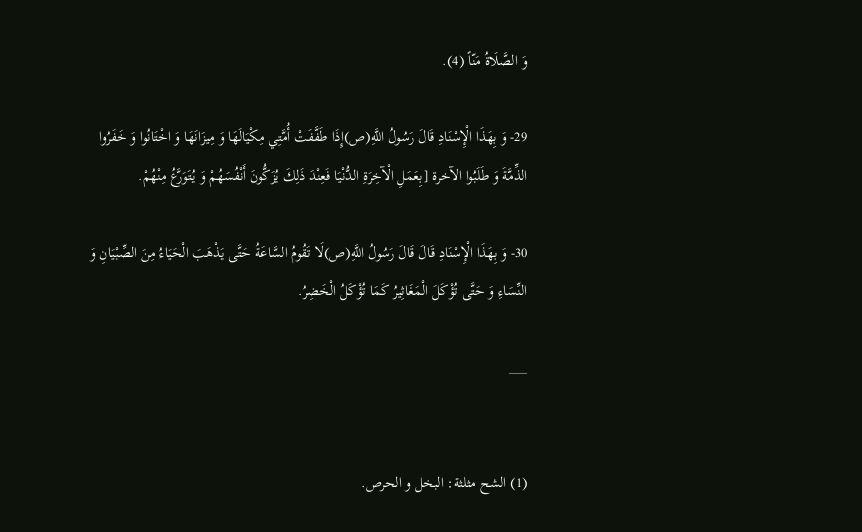وَ الصَّلَاةُ مَنّاً (4).

29- وَ بِهَذَا الْإِسْنَادِ قَالَ رَسُولُ اللَّهِ(ص)إِذَا طَفَّفَتْ أُمَّتِي مِكْيَالَهَا وَ مِيزَانَهَا وَ اخْتَانُوا وَ خَفَرُوا الذِّمَّةَ وَ طَلَبُوا الآخرة [بِعَمَلِ الْآخِرَةِ الدُّنْيَا فَعِنْدَ ذَلِكَ يُزَكُّونَ أَنْفُسَهُمْ وَ يُتَوَرَّعُ مِنْهُمْ.

30- وَ بِهَذَا الْإِسْنَادِ قَالَ قَالَ رَسُولُ اللَّهِ(ص)لَا تَقُومُ السَّاعَةُ حَتَّى يَذْهَبَ الْحَيَاءُ مِنَ الصِّبْيَانِ وَ النِّسَاءِ وَ حَتَّى تُؤْكَلَ الْمَغَاثِيرُ كَمَا تُؤْكَلُ الْخَضِرُ.

___


(1) الشح مثلثة: البخل و الحرص.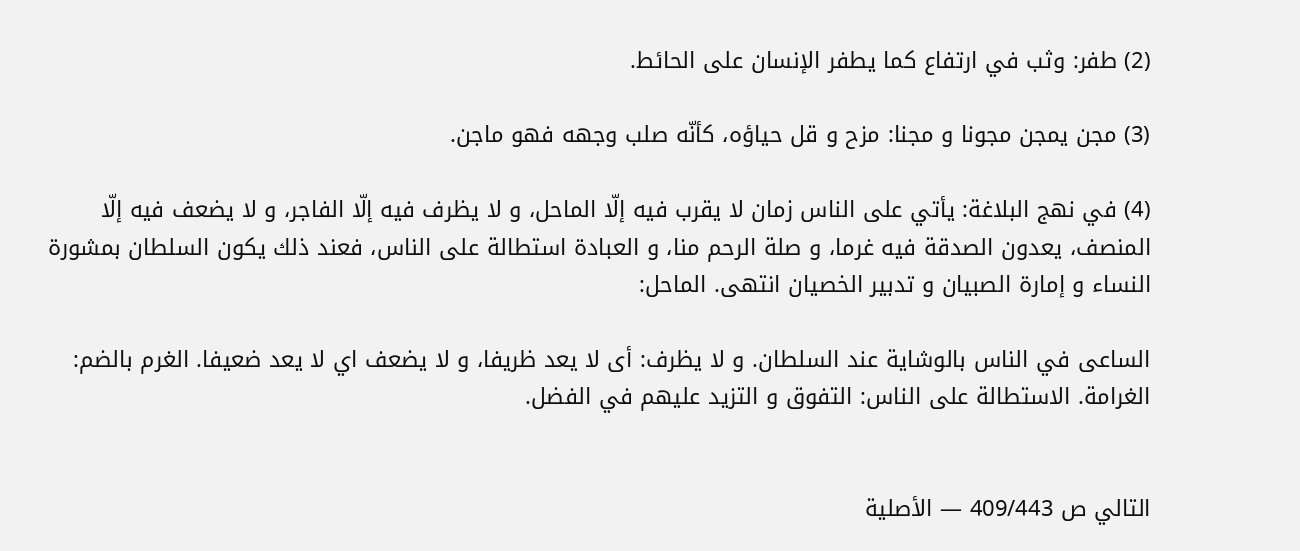(2) طفر: وثب في ارتفاع كما يطفر الإنسان على الحائط.

(3) مجن يمجن مجونا و مجنا: مزح و قل حياؤه، كأنّه صلب وجهه فهو ماجن.

(4) في نهج البلاغة: يأتي على الناس زمان لا يقرب فيه إلّا الماحل، و لا يظرف فيه إلّا الفاجر، و لا يضعف فيه إلّا المنصف، يعدون الصدقة فيه غرما، و صلة الرحم منا، و العبادة استطالة على الناس، فعند ذلك يكون السلطان بمشورة النساء و إمارة الصبيان و تدبير الخصيان انتهى. الماحل:

الساعى في الناس بالوشاية عند السلطان. و لا يظرف: أى لا يعد ظريفا، و لا يضعف اي لا يعد ضعيفا. الغرم بالضم: الغرامة. الاستطالة على الناس: التفوق و التزيد عليهم في الفضل.


التالي ص 409/443 — الأصلية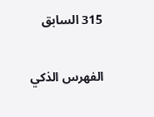315 السابق

الفهرس الذكي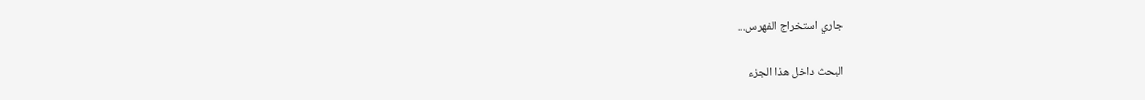جاري استخراج الفهرس...

البحث داخل هذا الجزء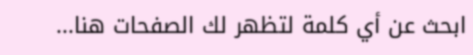ابحث عن أي كلمة لتظهر لك الصفحات هنا...